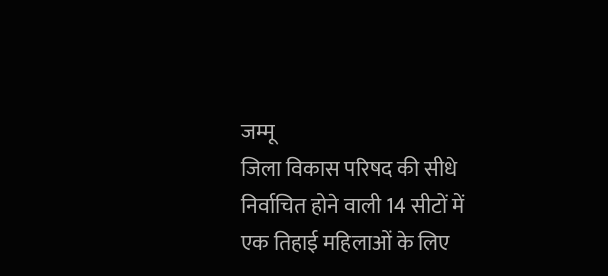जम्मू
जिला विकास परिषद की सीधे निर्वाचित होने वाली 14 सीटों में एक तिहाई महिलाओं के लिए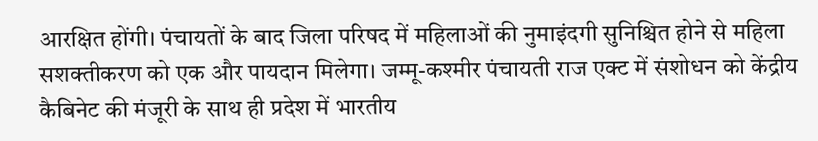आरक्षित होंगी। पंचायतों के बाद जिला परिषद में महिलाओं की नुमाइंदगी सुनिश्चित होने से महिला सशक्तीकरण को एक और पायदान मिलेगा। जम्मू-कश्मीर पंचायती राज एक्ट में संशोधन को केंद्रीय कैबिनेट की मंजूरी के साथ ही प्रदेश में भारतीय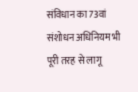संविधान का 73वां संशोधन अधिनियम भी पूरी तरह से लागू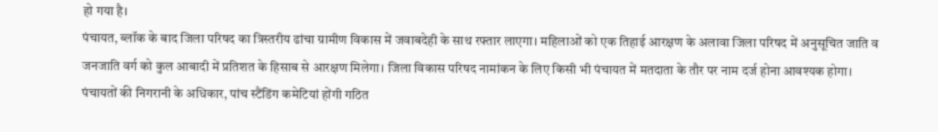हो गया है।
पंचायत, ब्लॉक के बाद जिला परिषद का त्रिस्तरीय ढांचा ग्रामीण विकास में जवाबदेही के साथ रफ्तार लाएगा। महिलाओं को एक तिहाई आरक्षण के अलावा जिला परिषद में अनुसूचित जाति व जनजाति वर्ग को कुल आबादी में प्रतिशत के हिसाब से आरक्षण मिलेगा। जिला विकास परिषद नामांकन के लिए किसी भी पंचायत में मतदाता के तौर पर नाम दर्ज होना आवश्यक होगा।
पंचायतों की निगरानी के अधिकार, पांच स्टैंडिंग कमेटियां होंगी गठित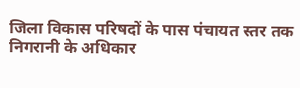जिला विकास परिषदों के पास पंचायत स्तर तक निगरानी के अधिकार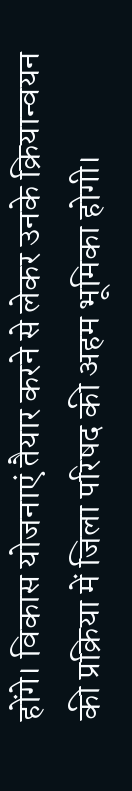होंगे। विकास योजनाएं तैयार करने से लेकर उनके क्रियान्वयन की प्रक्रिया में जिला परिषद की अहम भूमिका होगी।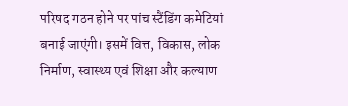परिषद गठन होने पर पांच स्टैंडिंग कमेटियां बनाई जाएंगी। इसमें वित्त, विकास, लोक निर्माण, स्वास्थ्य एवं शिक्षा और कल्याण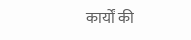कार्यों की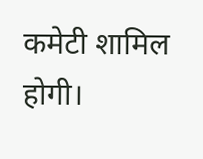कमेटी शामिल होगी।